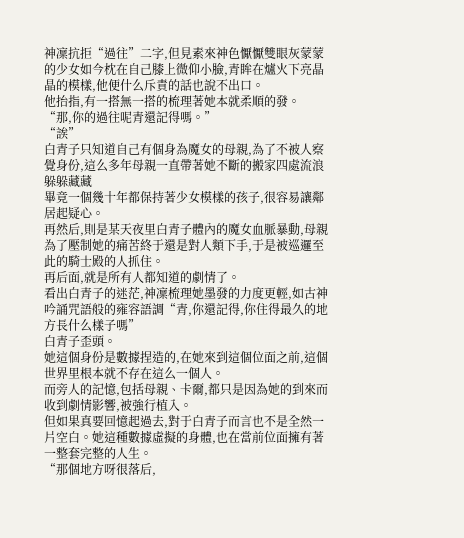神凜抗拒“過往”二字,但見素來神色懨懨雙眼灰蒙蒙的少女如今枕在自己膝上微仰小臉,青眸在爐火下亮晶晶的模樣,他便什么斥責的話也說不出口。
他抬指,有一搭無一搭的梳理著她本就柔順的發。
“那,你的過往呢青還記得嗎。”
“誒”
白青子只知道自己有個身為魔女的母親,為了不被人察覺身份,這么多年母親一直帶著她不斷的搬家四處流浪躲躲藏藏
畢竟一個幾十年都保持著少女模樣的孩子,很容易讓鄰居起疑心。
再然后,則是某天夜里白青子體內的魔女血脈暴動,母親為了壓制她的痛苦終于還是對人類下手,于是被巡邏至此的騎士殿的人抓住。
再后面,就是所有人都知道的劇情了。
看出白青子的迷茫,神凜梳理她墨發的力度更輕,如古神吟誦咒語般的雍容語調“青,你還記得,你住得最久的地方長什么樣子嗎”
白青子歪頭。
她這個身份是數據捏造的,在她來到這個位面之前,這個世界里根本就不存在這么一個人。
而旁人的記憶,包括母親、卡爾,都只是因為她的到來而收到劇情影響,被強行植入。
但如果真要回憶起過去,對于白青子而言也不是全然一片空白。她這種數據虛擬的身體,也在當前位面擁有著一整套完整的人生。
“那個地方呀很落后,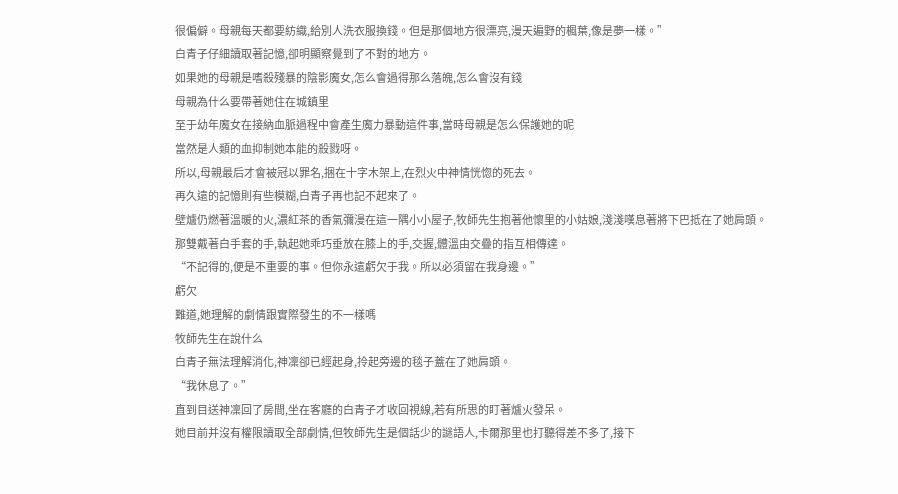很偏僻。母親每天都要紡織,給別人洗衣服換錢。但是那個地方很漂亮,漫天遍野的楓葉,像是夢一樣。”
白青子仔細讀取著記憶,卻明顯察覺到了不對的地方。
如果她的母親是嗜殺殘暴的陰影魔女,怎么會過得那么落魄,怎么會沒有錢
母親為什么要帶著她住在城鎮里
至于幼年魔女在接納血脈過程中會產生魔力暴動這件事,當時母親是怎么保護她的呢
當然是人類的血抑制她本能的殺戮呀。
所以,母親最后才會被冠以罪名,捆在十字木架上,在烈火中神情恍惚的死去。
再久遠的記憶則有些模糊,白青子再也記不起來了。
壁爐仍燃著溫暖的火,濃紅茶的香氣彌漫在這一隅小小屋子,牧師先生抱著他懷里的小姑娘,淺淺嘆息著將下巴抵在了她肩頭。
那雙戴著白手套的手,執起她乖巧垂放在膝上的手,交握,體溫由交疊的指互相傳達。
“不記得的,便是不重要的事。但你永遠虧欠于我。所以必須留在我身邊。”
虧欠
難道,她理解的劇情跟實際發生的不一樣嗎
牧師先生在說什么
白青子無法理解消化,神凜卻已經起身,拎起旁邊的毯子蓋在了她肩頭。
“我休息了。”
直到目送神凜回了房間,坐在客廳的白青子才收回視線,若有所思的盯著爐火發呆。
她目前并沒有權限讀取全部劇情,但牧師先生是個話少的謎語人,卡爾那里也打聽得差不多了,接下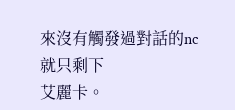來沒有觸發過對話的nc就只剩下
艾麗卡。